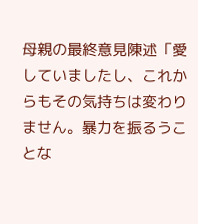母親の最終意見陳述「愛していましたし、これからもその気持ちは変わりません。暴力を振るうことな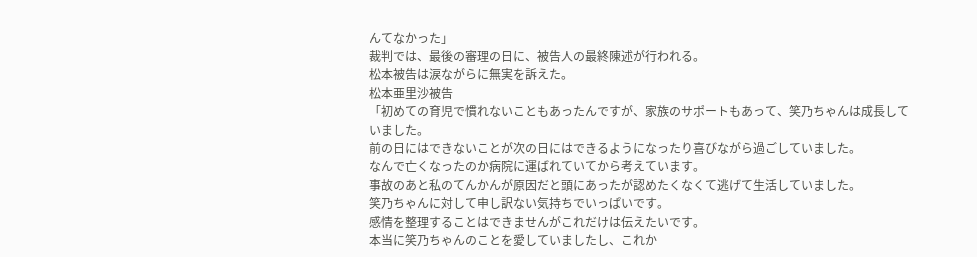んてなかった」
裁判では、最後の審理の日に、被告人の最終陳述が行われる。
松本被告は涙ながらに無実を訴えた。
松本亜里沙被告
「初めての育児で慣れないこともあったんですが、家族のサポートもあって、笑乃ちゃんは成長していました。
前の日にはできないことが次の日にはできるようになったり喜びながら過ごしていました。
なんで亡くなったのか病院に運ばれていてから考えています。
事故のあと私のてんかんが原因だと頭にあったが認めたくなくて逃げて生活していました。
笑乃ちゃんに対して申し訳ない気持ちでいっぱいです。
感情を整理することはできませんがこれだけは伝えたいです。
本当に笑乃ちゃんのことを愛していましたし、これか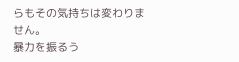らもその気持ちは変わりません。
暴力を振るう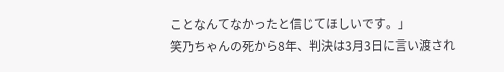ことなんてなかったと信じてほしいです。」
笑乃ちゃんの死から8年、判決は3月3日に言い渡され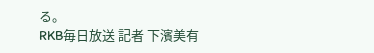る。
RKB毎日放送 記者 下濱美有